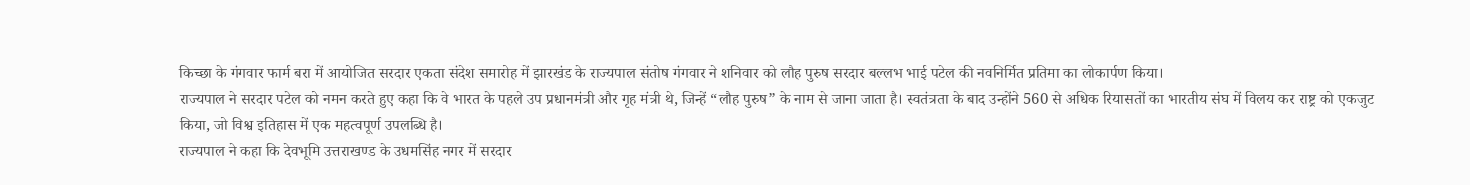किच्छा के गंगवार फार्म बरा में आयोजित सरदार एकता संदेश समारोह में झारखंड के राज्यपाल संतोष गंगवार ने शनिवार को लौह पुरुष सरदार बल्लभ भाई पटेल की नवनिर्मित प्रतिमा का लोकार्पण किया।
राज्यपाल ने सरदार पटेल को नमन करते हुए कहा कि वे भारत के पहले उप प्रधानमंत्री और गृह मंत्री थे, जिन्हें “लौह पुरुष” के नाम से जाना जाता है। स्वतंत्रता के बाद उन्होंने 560 से अधिक रियासतों का भारतीय संघ में विलय कर राष्ट्र को एकजुट किया, जो विश्व इतिहास में एक महत्वपूर्ण उपलब्धि है।
राज्यपाल ने कहा कि देवभूमि उत्तराखण्ड के उधमसिंह नगर में सरदार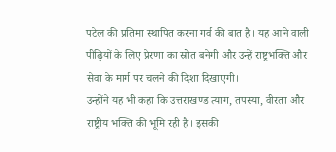पटेल की प्रतिमा स्थापित करना गर्व की बात है। यह आने वाली पीढ़ियों के लिए प्रेरणा का स्रोत बनेगी और उन्हें राष्ट्रभक्ति और सेवा के मार्ग पर चलने की दिशा दिखाएगी।
उन्होंने यह भी कहा कि उत्तराखण्ड त्याग, तपस्या, वीरता और राष्ट्रीय भक्ति की भूमि रही है। इसकी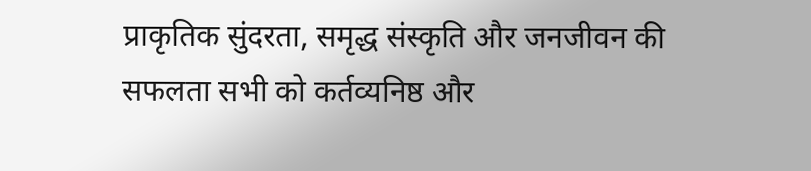प्राकृतिक सुंदरता, समृद्ध संस्कृति और जनजीवन की सफलता सभी को कर्तव्यनिष्ठ और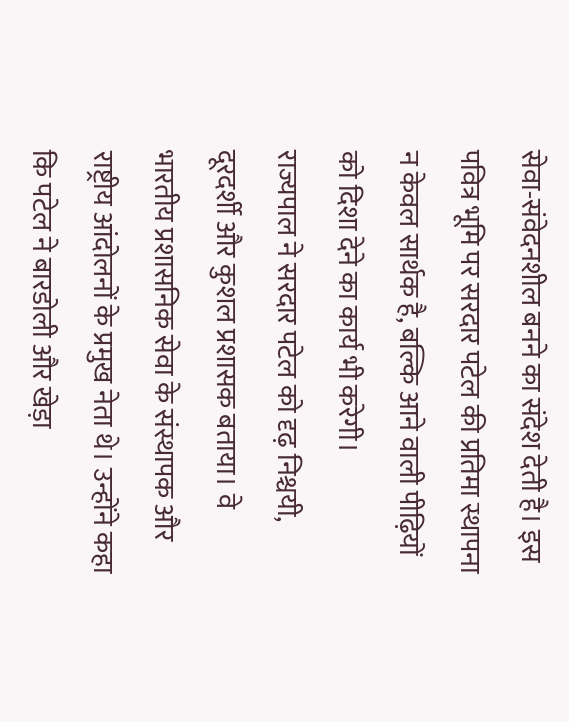सेवा-संवेदनशील बनने का संदेश देती है। इस पवित्र भूमि पर सरदार पटेल की प्रतिमा स्थापना न केवल सार्थक है, बल्कि आने वाली पीढ़ियों को दिशा देने का कार्य भी करेगी।
राज्यपाल ने सरदार पटेल को दृढ़ निश्चयी, दूरदर्शी और कुशल प्रशासक बताया। वे भारतीय प्रशासनिक सेवा के संस्थापक और राष्ट्रीय आंदोलनों के प्रमुख नेता थे। उन्होंने कहा कि पटेल ने बारडोली और खेड़ा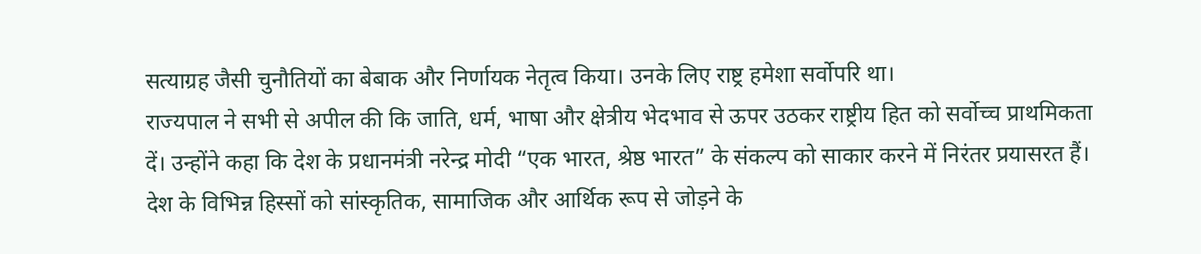सत्याग्रह जैसी चुनौतियों का बेबाक और निर्णायक नेतृत्व किया। उनके लिए राष्ट्र हमेशा सर्वोपरि था।
राज्यपाल ने सभी से अपील की कि जाति, धर्म, भाषा और क्षेत्रीय भेदभाव से ऊपर उठकर राष्ट्रीय हित को सर्वोच्च प्राथमिकता दें। उन्होंने कहा कि देश के प्रधानमंत्री नरेन्द्र मोदी “एक भारत, श्रेष्ठ भारत” के संकल्प को साकार करने में निरंतर प्रयासरत हैं। देश के विभिन्न हिस्सों को सांस्कृतिक, सामाजिक और आर्थिक रूप से जोड़ने के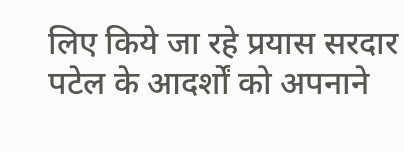लिए किये जा रहे प्रयास सरदार पटेल के आदर्शों को अपनाने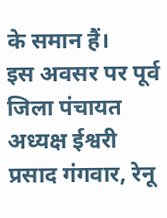के समान हैं।
इस अवसर पर पूर्व जिला पंचायत अध्यक्ष ईश्वरी प्रसाद गंगवार, रेनू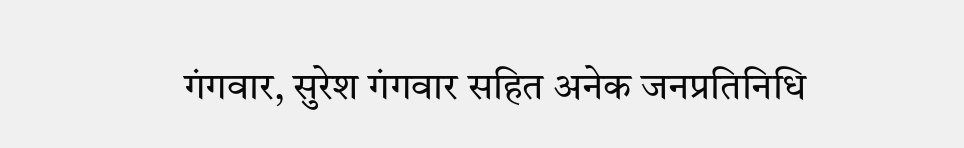गंगवार, सुरेश गंगवार सहित अनेक जनप्रतिनिधि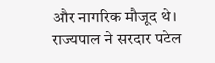और नागरिक मौजूद थे। राज्यपाल ने सरदार पटेल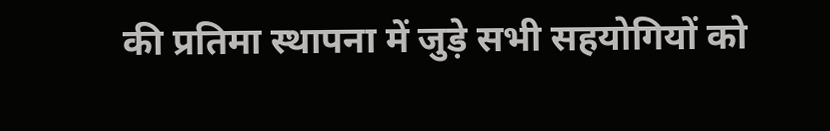की प्रतिमा स्थापना में जुड़े सभी सहयोगियों को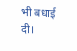भी बधाई दी।